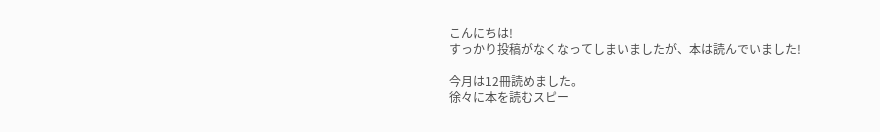こんにちは!
すっかり投稿がなくなってしまいましたが、本は読んでいました!

今月は12冊読めました。
徐々に本を読むスピー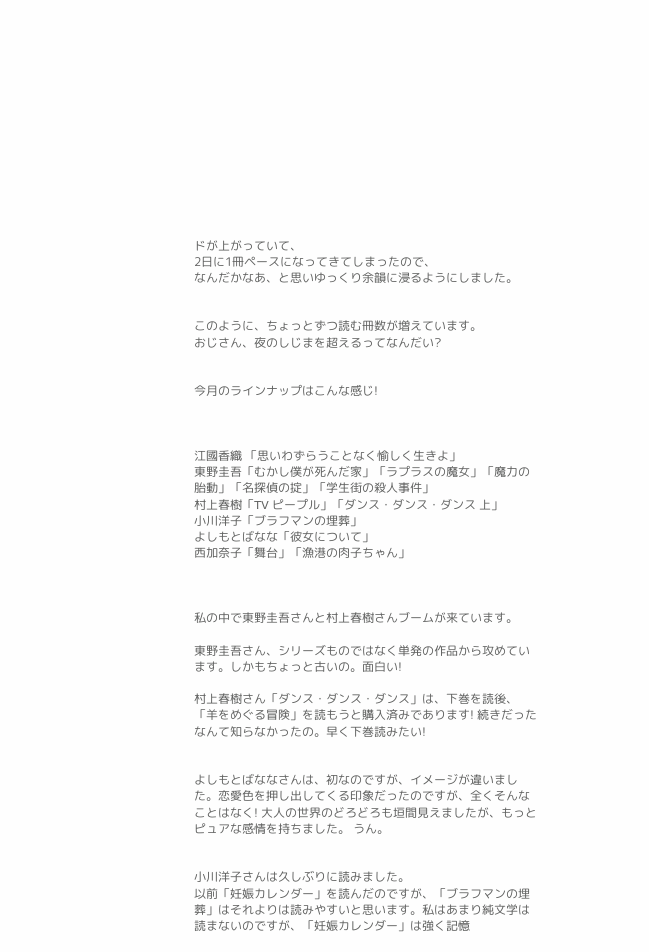ドが上がっていて、
2日に1冊ペースになってきてしまったので、
なんだかなあ、と思いゆっくり余韻に浸るようにしました。


このように、ちょっとずつ読む冊数が増えています。
おじさん、夜のしじまを超えるってなんだい?


今月のラインナップはこんな感じ!



江國香織 「思いわずらうことなく愉しく生きよ」
東野圭吾「むかし僕が死んだ家」「ラプラスの魔女」「魔力の胎動」「名探偵の掟」「学生街の殺人事件」
村上春樹「TV ピープル」「ダンス・ダンス・ダンス 上」
小川洋子「ブラフマンの埋葬」
よしもとばなな「彼女について」
西加奈子「舞台」「漁港の肉子ちゃん」



私の中で東野圭吾さんと村上春樹さんブームが来ています。

東野圭吾さん、シリーズものではなく単発の作品から攻めています。しかもちょっと古いの。面白い!

村上春樹さん「ダンス・ダンス・ダンス」は、下巻を読後、「羊をめぐる冒険」を読もうと購入済みであります! 続きだったなんて知らなかったの。早く下巻読みたい!


よしもとばななさんは、初なのですが、イメージが違いました。恋愛色を押し出してくる印象だったのですが、全くそんなことはなく! 大人の世界のどろどろも垣間見えましたが、もっとピュアな感情を持ちました。 うん。


小川洋子さんは久しぶりに読みました。
以前「妊娠カレンダー」を読んだのですが、「ブラフマンの埋葬」はそれよりは読みやすいと思います。私はあまり純文学は読まないのですが、「妊娠カレンダー」は強く記憶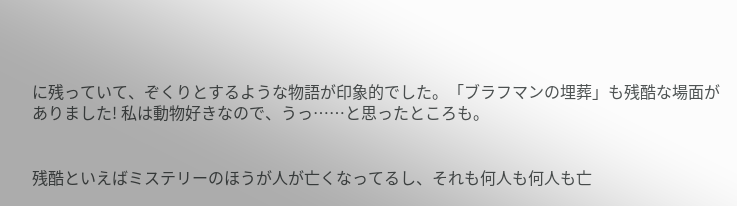に残っていて、ぞくりとするような物語が印象的でした。「ブラフマンの埋葬」も残酷な場面がありました! 私は動物好きなので、うっ……と思ったところも。


残酷といえばミステリーのほうが人が亡くなってるし、それも何人も何人も亡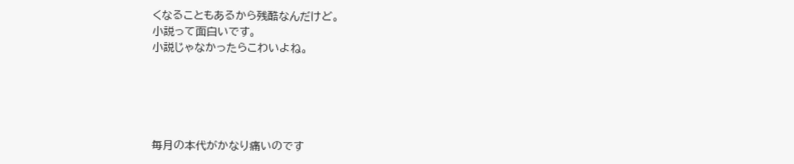くなることもあるから残酷なんだけど。
小説って面白いです。
小説じゃなかったらこわいよね。





毎月の本代がかなり痛いのです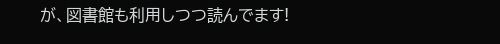が、図書館も利用しつつ読んでます!